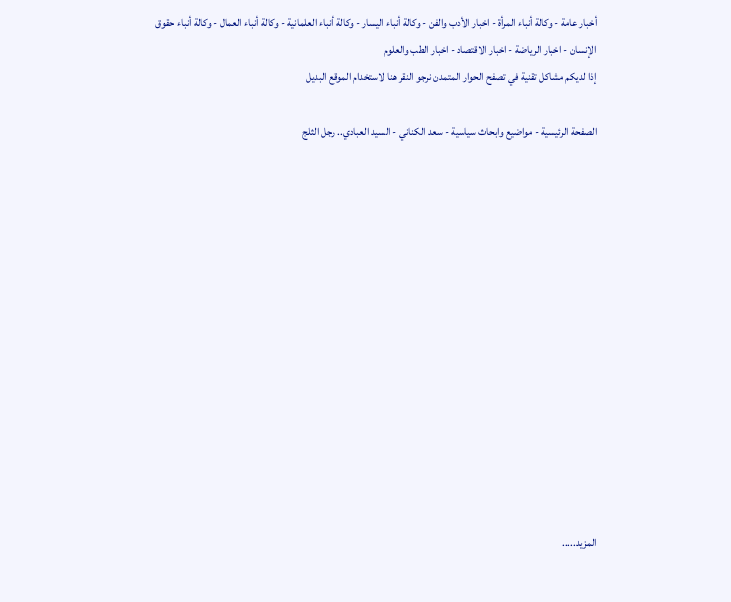أخبار عامة - وكالة أنباء المرأة - اخبار الأدب والفن - وكالة أنباء اليسار - وكالة أنباء العلمانية - وكالة أنباء العمال - وكالة أنباء حقوق الإنسان - اخبار الرياضة - اخبار الاقتصاد - اخبار الطب والعلوم
إذا لديكم مشاكل تقنية في تصفح الحوار المتمدن نرجو النقر هنا لاستخدام الموقع البديل

الصفحة الرئيسية - مواضيع وابحاث سياسية - سعد الكناني - السيد العبادي.. رجل الثلج














المزيد.....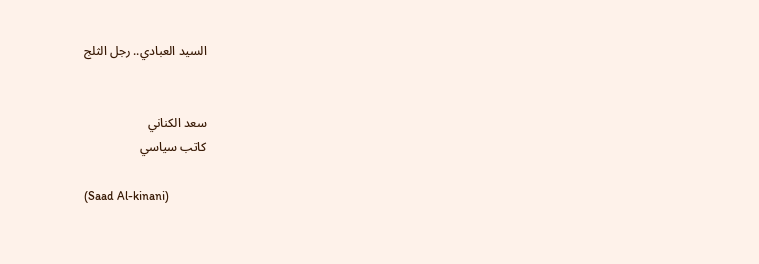السيد العبادي.. رجل الثلج


سعد الكناني
كاتب سياسي

(Saad Al-kinani)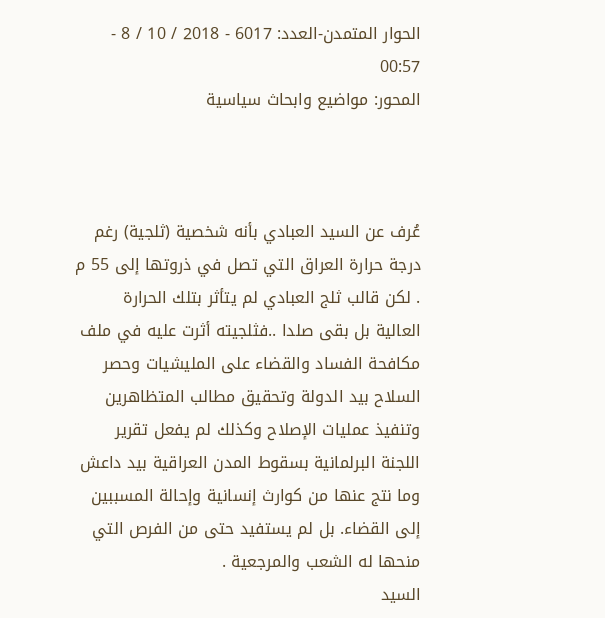الحوار المتمدن-العدد: 6017 - 2018 / 10 / 8 - 00:57
المحور: مواضيع وابحاث سياسية



عُرف عن السيد العبادي بأنه شخصية (ثلجية) رغم درجة حرارة العراق التي تصل في ذروتها إلى 55 م . لكن قالب ثلج العبادي لم يتأثر بتلك الحرارة العالية بل بقى صلدا ..فثلجيته أثرت عليه في ملف مكافحة الفساد والقضاء على المليشيات وحصر السلاح بيد الدولة وتحقيق مطالب المتظاهرين وتنفيذ عمليات الإصلاح وكذلك لم يفعل تقرير اللجنة البرلمانية بسقوط المدن العراقية بيد داعش وما نتج عنها من كوارث إنسانية وإحالة المسببين إلى القضاء. بل لم يستفيد حتى من الفرص التي منحها له الشعب والمرجعية .
السيد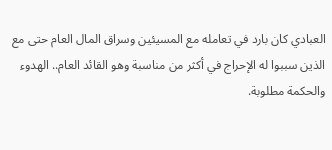العبادي كان بارد في تعامله مع المسيئين وسراق المال العام حتى مع الذين سببوا له الإحراج في أكثر من مناسبة وهو القائد العام.. الهدوء والحكمة مطلوبة.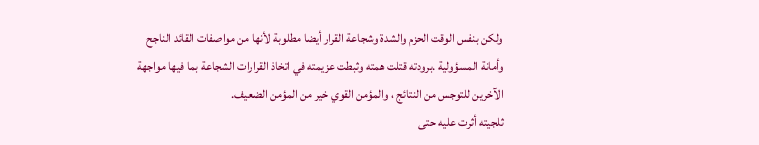ولكن بنفس الوقت الحزم والشدة وشجاعة القرار أيضا مطلوبة لأنها من مواصفات القائد الناجح وأمانة المسؤولية .برودته قتلت همته وثبطت عزيمته في اتخاذ القرارات الشجاعة بما فيها مواجهة الآخرين للتوجس من النتائج ، والمؤمن القوي خير من المؤمن الضعيف.
ثلجيته أثرت عليه حتى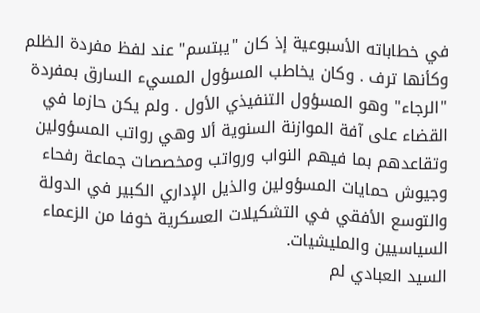في خطاباته الأسبوعية إذ كان "يبتسم" عند لفظ مفردة الظلم وكأنها ترف . وكان يخاطب المسؤول المسيء السارق بمفردة "الرجاء" وهو المسؤول التنفيذي الأول . ولم يكن حازما في القضاء على آفة الموازنة السنوية ألا وهي رواتب المسؤولين وتقاعدهم بما فيهم النواب ورواتب ومخصصات جماعة رفحاء وجيوش حمايات المسؤولين والذيل الإداري الكبير في الدولة والتوسع الأفقي في التشكيلات العسكرية خوفا من الزعماء السياسيين والمليشيات.
السيد العبادي لم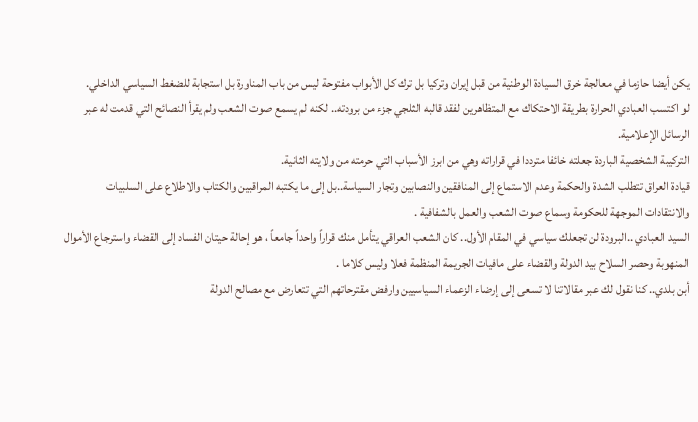يكن أيضا حازما في معالجة خرق السيادة الوطنية من قبل إيران وتركيا بل ترك كل الأبواب مفتوحة ليس من باب المناورة بل استجابة للضغط السياسي الداخلي.
لو اكتسب العبادي الحرارة بطريقة الاحتكاك مع المتظاهرين لفقد قالبه الثلجي جزء من برودته.. لكنه لم يسمع صوت الشعب ولم يقرأ النصائح التي قدمت له عبر الرسائل الإعلامية.
التركيبة الشخصية الباردة جعلته خائفا مترددا في قراراته وهي من ابرز الأسباب التي حرمته من ولايته الثانية.
قيادة العراق تتطلب الشدة والحكمة وعدم الاستماع إلى المنافقين والنصابين وتجار السياسة..بل إلى ما يكتبه المراقبين والكتاب والاطلاع على السلبيات والانتقادات الموجهة للحكومة وسماع صوت الشعب والعمل بالشفافية .
السيد العبادي ..البرودة لن تجعلك سياسي في المقام الأول.. كان الشعب العراقي يتأمل منك قراراً واحداً جامعاً ، هو إحالة حيتان الفساد إلى القضاء واسترجاع الأموال المنهوبة وحصر السلاح بيد الدولة والقضاء على مافيات الجريمة المنظمة فعلا وليس كلاما .
أبن بلدي.. كنا نقول لك عبر مقالاتنا لا تسعى إلى إرضاء الزعماء السياسيين وارفض مقترحاتهم التي تتعارض مع مصالح الدولة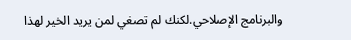والبرنامج الإصلاحي.لكنك لم تصغي لمن يريد الخير لهذا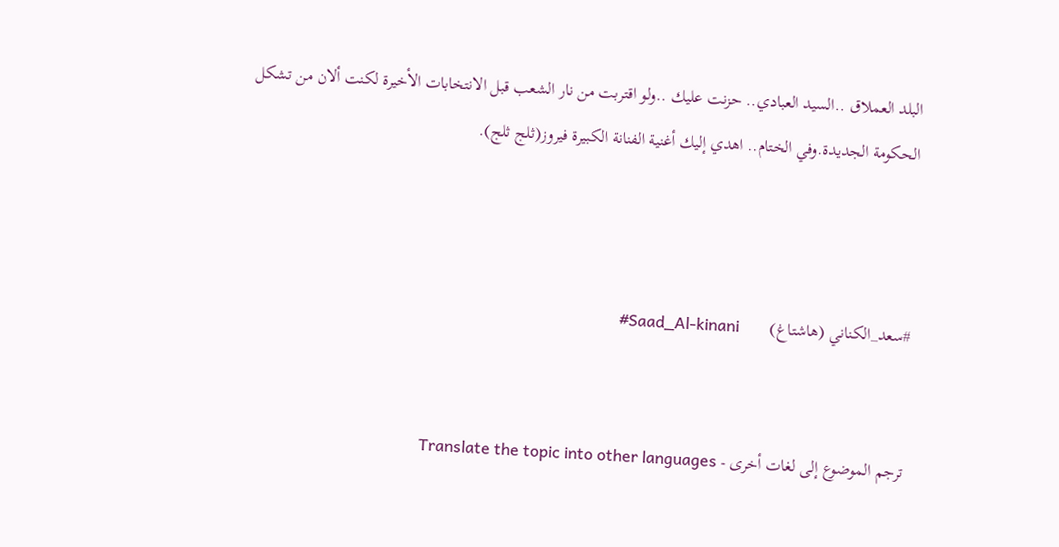البلد العملاق ..السيد العبادي.. حزنت عليك ..ولو اقتربت من نار الشعب قبل الانتخابات الأخيرة لكنت ألان من تشكل الحكومة الجديدة.وفي الختام.. اهدي إليك أغنية الفنانة الكبيرة فيروز(ثلج ثلج).



#سعد_الكناني (هاشتاغ)       Saad_Al-kinani#


ترجم الموضوع إلى لغات أخرى - Translate the topic into other languages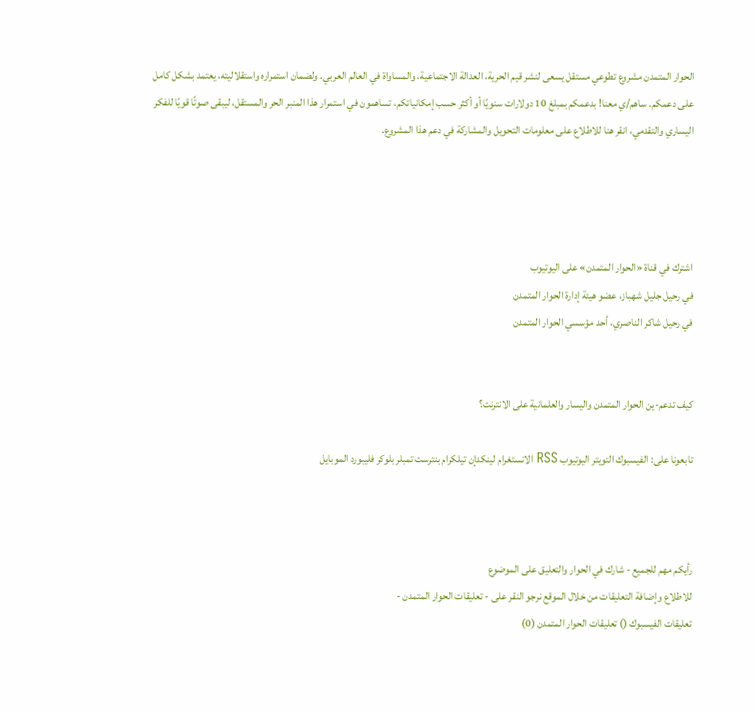الحوار المتمدن مشروع تطوعي مستقل يسعى لنشر قيم الحرية، العدالة الاجتماعية، والمساواة في العالم العربي. ولضمان استمراره واستقلاليته، يعتمد بشكل كامل على دعمكم. ساهم/ي معنا! بدعمكم بمبلغ 10 دولارات سنويًا أو أكثر حسب إمكانياتكم، تساهمون في استمرار هذا المنبر الحر والمستقل، ليبقى صوتًا قويًا للفكر اليساري والتقدمي، انقر هنا للاطلاع على معلومات التحويل والمشاركة في دعم هذا المشروع.




اشترك في قناة «الحوار المتمدن» على اليوتيوب
في رحيل جليل شهباز، عضو هيئة إدارة الحوار المتمدن
في رحيل شاكر الناصري، أحد مؤسسي الحوار المتمدن


كيف تدعم-ين الحوار المتمدن واليسار والعلمانية على الانترنت؟

تابعونا على: الفيسبوك التويتر اليوتيوب RSS الانستغرام لينكدإن تيلكرام بنترست تمبلر بلوكر فليبورد الموبايل



رأيكم مهم للجميع - شارك في الحوار والتعليق على الموضوع
للاطلاع وإضافة التعليقات من خلال الموقع نرجو النقر على - تعليقات الحوار المتمدن -
تعليقات الفيسبوك () تعليقات الحوار المتمدن (0)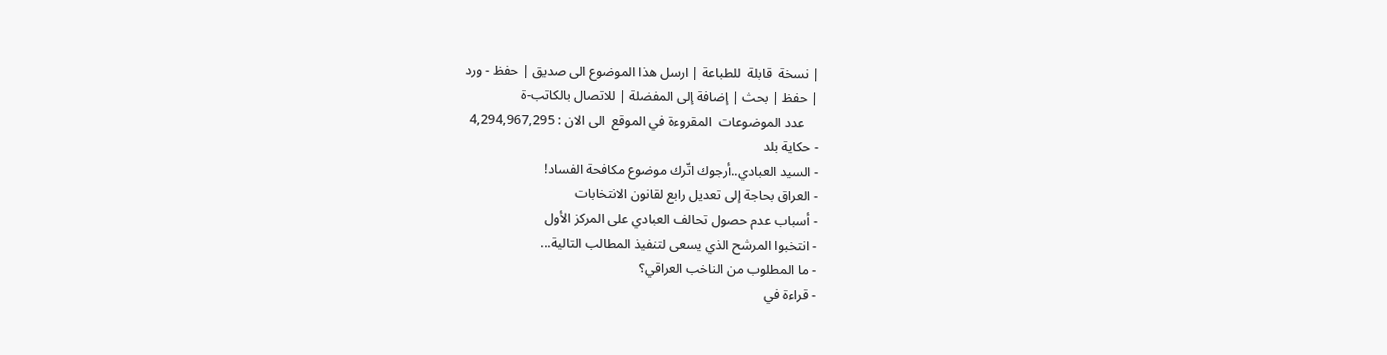| نسخة  قابلة  للطباعة | ارسل هذا الموضوع الى صديق | حفظ - ورد
| حفظ | بحث | إضافة إلى المفضلة | للاتصال بالكاتب-ة
    عدد الموضوعات  المقروءة في الموقع  الى الان : 4,294,967,295
- حكاية بلد
- السيد العبادي..أرجوك اتّرك موضوع مكافحة الفساد!
- العراق بحاجة إلى تعديل رابع لقانون الانتخابات
- أسباب عدم حصول تحالف العبادي على المركز الأول
- انتخبوا المرشح الذي يسعى لتنفيذ المطالب التالية...
- ما المطلوب من الناخب العراقي؟
- قراءة في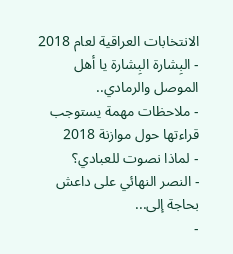الانتخابات العراقية لعام 2018
- البِشارة البِشارة يا أهل الموصل والرمادي..
- ملاحظات مهمة يستوجب قراءتها حول موازنة 2018
- لماذا نصوت للعبادي؟
- النصر النهائي على داعش بحاجة إلى...
-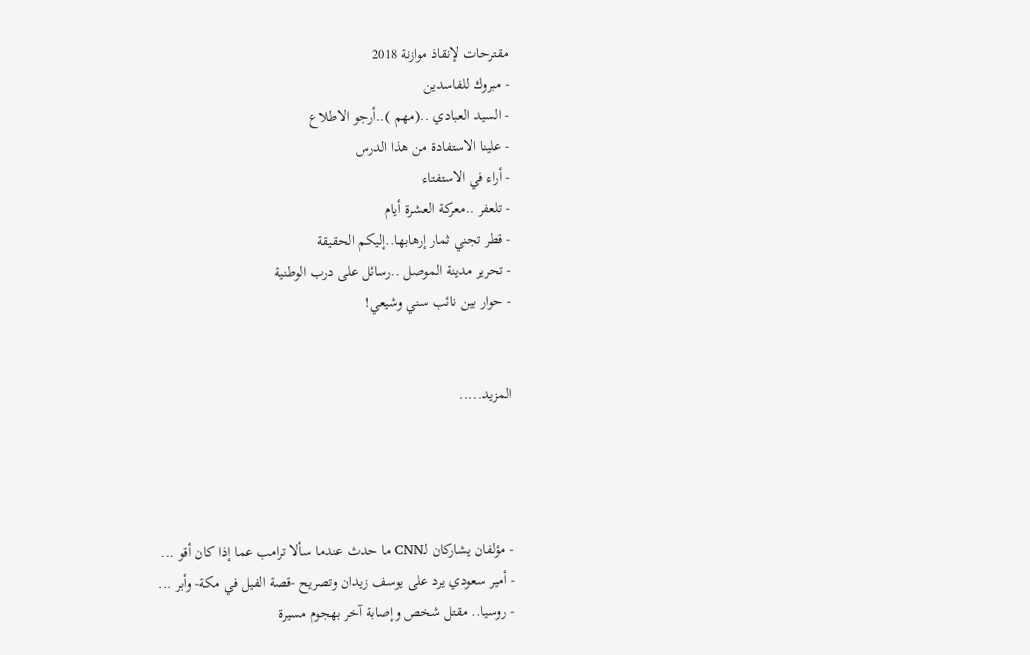مقترحات لإنقاذ موازنة 2018
- مبروك للفاسدين
- السيد العبادي ..(مهم )..أرجو الاطلاع
- علينا الاستفادة من هذا الدرس
- أراء في الاستفتاء
- تلعفر ..معركة العشرة أيام
- قطر تجني ثمار إرهابها..إليكم الحقيقة
- تحرير مدينة الموصل ..رسائل على درب الوطنية
- حوار بين نائب سني وشيعي!


المزيد.....




- مؤلفان يشاركان لـCNN ما حدث عندما سألا ترامب عما إذا كان أقو ...
- أمير سعودي يرد على يوسف زيدان وتصريح -قصة الفيل في مكة- وأبر ...
- روسيا.. مقتل شخص وإصابة آخر بهجوم مسيرة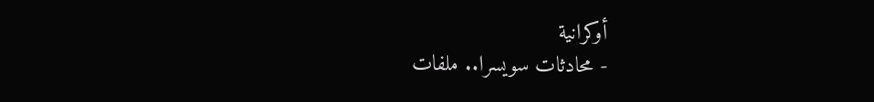أوكرانية
- محادثات سويسرا.. ملفات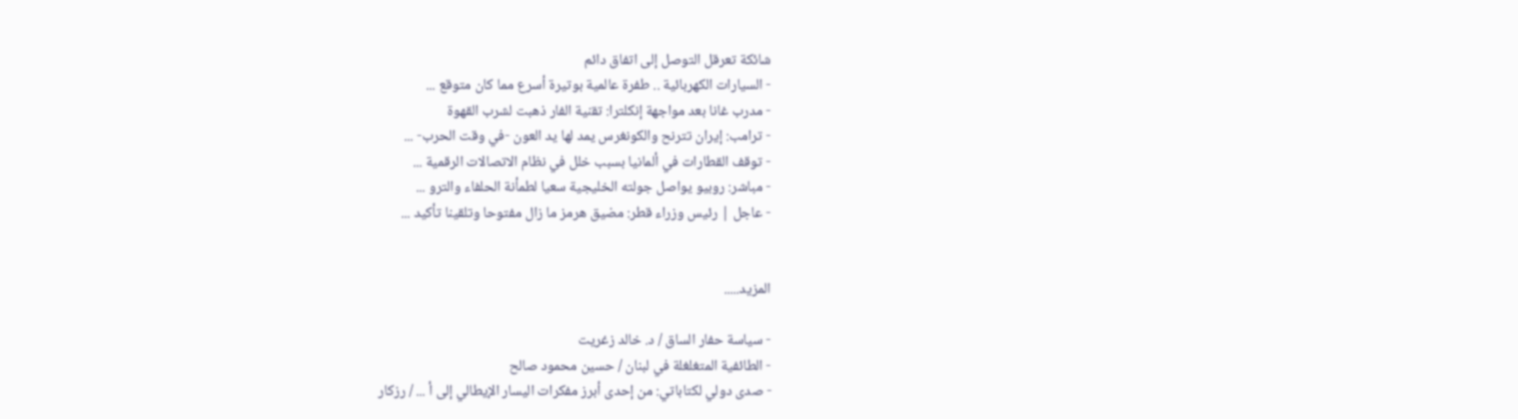شائكة تعرقل التوصل إلى اتفاق دائم
- السيارات الكهربائية .. طفرة عالمية بوتيرة أسرع مما كان متوقع ...
- مدرب غانا بعد مواجهة إنكلترا: تقنية الفار ذهبت لشرب القهوة
- ترامب: إيران تترنح والكونغرس يمد لها يد العون -في وقت الحرب- ...
- توقف القطارات في ألمانيا بسبب خلل في نظام الاتصالات الرقمية ...
- مباشر: روبيو يواصل جولته الخليجية سعيا لطمأنة الحلفاء والترو ...
- عاجل | رئيس وزراء قطر: مضيق هرمز ما زال مفتوحا وتلقينا تأكيد ...


المزيد.....

- سياسة حفار الساق / د. خالد زغريت
- الطائفية المتغلغلة في لبنان / حسين محمود صالح
- صدى دولي لكتاباتي: من إحدى أبرز مفكرات اليسار الإيطالي إلى أ ... / رزكار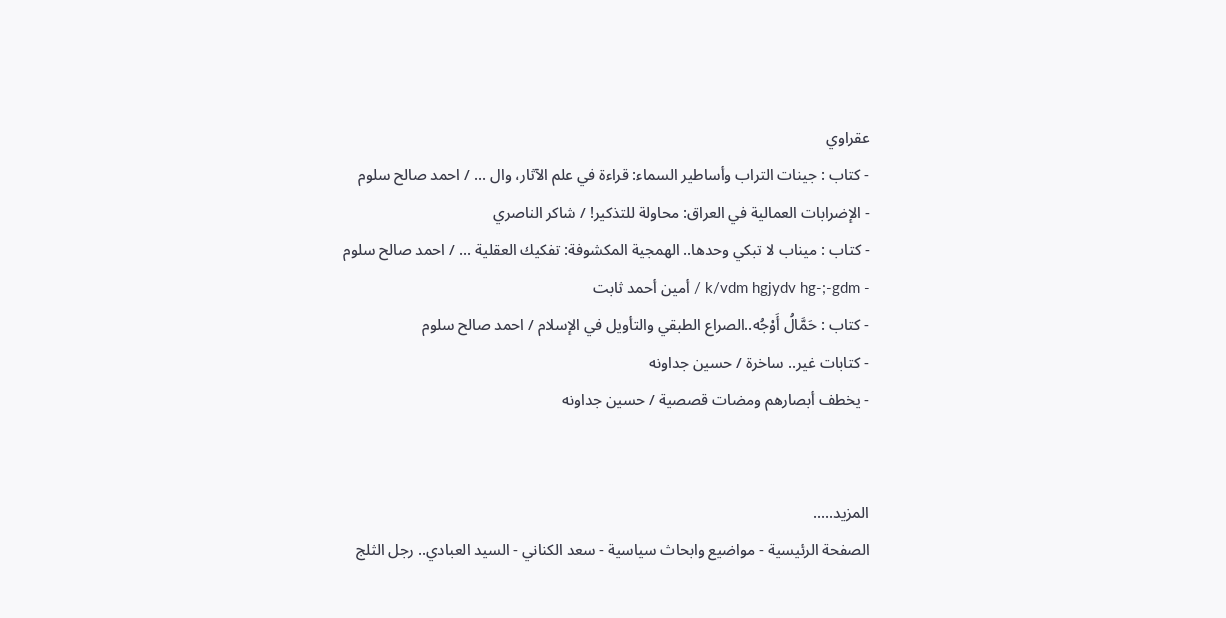عقراوي
- كتاب : جينات التراب وأساطير السماء: قراءة في علم الآثار، وال ... / احمد صالح سلوم
- الإضرابات العمالية في العراق: محاولة للتذكير! / شاكر الناصري
- كتاب : ميناب لا تبكي وحدها.. الهمجية المكشوفة: تفكيك العقلية ... / احمد صالح سلوم
- k/vdm hgjydv hg-;-gdm / أمين أحمد ثابت
- كتاب : حَمَّالُ أَوْجُه..الصراع الطبقي والتأويل في الإسلام / احمد صالح سلوم
- كتابات غير.. ساخرة / حسين جداونه
- يخطف أبصارهم ومضات قصصية / حسين جداونه


المزيد.....
الصفحة الرئيسية - مواضيع وابحاث سياسية - سعد الكناني - السيد العبادي.. رجل الثلج